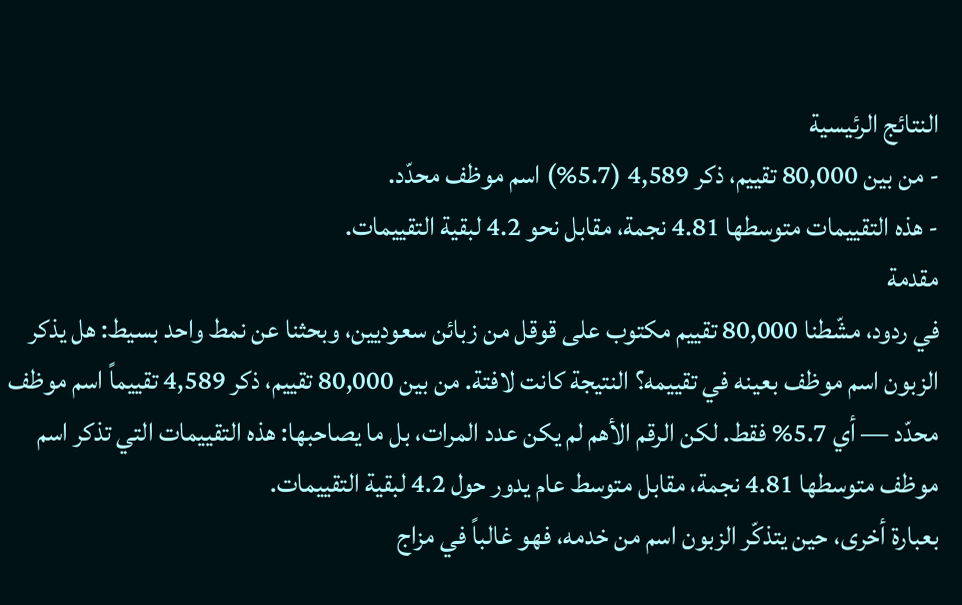النتائج الرئيسية
- من بين 80,000 تقييم، ذكر 4,589 (5.7%) اسم موظف محدّد.
- هذه التقييمات متوسطها 4.81 نجمة، مقابل نحو 4.2 لبقية التقييمات.
مقدمة
في ردود، مشّطنا 80,000 تقييم مكتوب على قوقل من زبائن سعوديين، وبحثنا عن نمط واحد بسيط: هل يذكر الزبون اسم موظف بعينه في تقييمه؟ النتيجة كانت لافتة. من بين 80,000 تقييم، ذكر 4,589 تقييماً اسم موظف محدّد — أي 5.7% فقط. لكن الرقم الأهم لم يكن عدد المرات، بل ما يصاحبها: هذه التقييمات التي تذكر اسم موظف متوسطها 4.81 نجمة، مقابل متوسط عام يدور حول 4.2 لبقية التقييمات.
بعبارة أخرى، حين يتذكّر الزبون اسم من خدمه، فهو غالباً في مزاج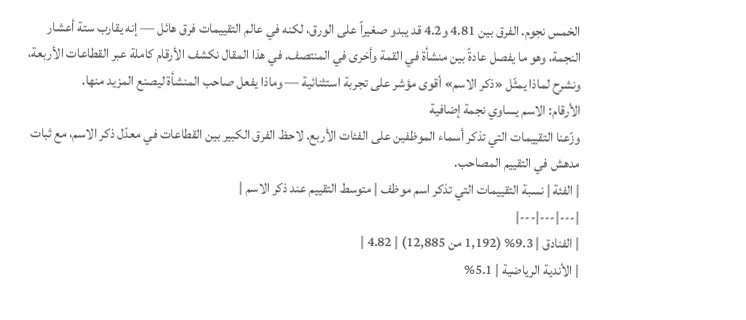الخمس نجوم. الفرق بين 4.81 و4.2 قد يبدو صغيراً على الورق، لكنه في عالم التقييمات فرق هائل — إنه يقارب ستة أعشار النجمة، وهو ما يفصل عادةً بين منشأة في القمة وأخرى في المنتصف. في هذا المقال نكشف الأرقام كاملة عبر القطاعات الأربعة، ونشرح لماذا يمثّل «ذكر الاسم» أقوى مؤشر على تجربة استثنائية — وماذا يفعل صاحب المنشأة ليصنع المزيد منها.
الأرقام: الاسم يساوي نجمة إضافية
وزّعنا التقييمات التي تذكر أسماء الموظفين على الفئات الأربع. لاحظ الفرق الكبير بين القطاعات في معدّل ذكر الاسم، مع ثبات مدهش في التقييم المصاحب.
| الفئة | نسبة التقييمات التي تذكر اسم موظف | متوسط التقييم عند ذكر الاسم |
|---|---|---|
| الفنادق | 9.3% (1,192 من 12,885) | 4.82 |
| الأندية الرياضية | 5.1%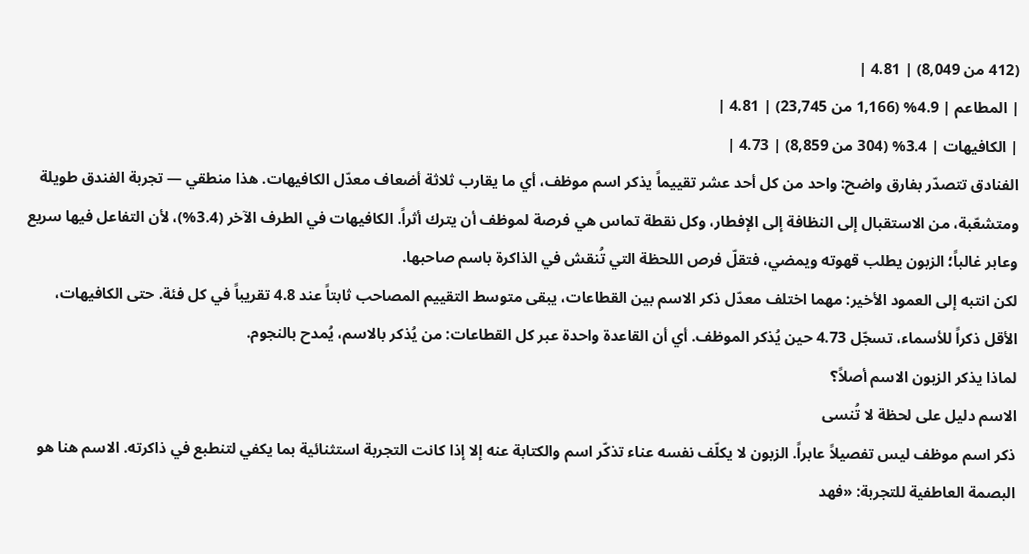(412 من 8,049) | 4.81 |
| المطاعم | 4.9% (1,166 من 23,745) | 4.81 |
| الكافيهات | 3.4% (304 من 8,859) | 4.73 |
الفنادق تتصدّر بفارق واضح: واحد من كل أحد عشر تقييماً يذكر اسم موظف، أي ما يقارب ثلاثة أضعاف معدّل الكافيهات. هذا منطقي — تجربة الفندق طويلة ومتشعّبة، من الاستقبال إلى النظافة إلى الإفطار، وكل نقطة تماس هي فرصة لموظف أن يترك أثراً. الكافيهات في الطرف الآخر (3.4%)، لأن التفاعل فيها سريع وعابر غالباً؛ الزبون يطلب قهوته ويمضي، فتقلّ فرص اللحظة التي تُنقش في الذاكرة باسم صاحبها.
لكن انتبه إلى العمود الأخير: مهما اختلف معدّل ذكر الاسم بين القطاعات، يبقى متوسط التقييم المصاحب ثابتاً عند 4.8 تقريباً في كل فئة. حتى الكافيهات، الأقل ذكراً للأسماء، تسجّل 4.73 حين يُذكر الموظف. أي أن القاعدة واحدة عبر كل القطاعات: من يُذكر بالاسم، يُمدح بالنجوم.
لماذا يذكر الزبون الاسم أصلاً؟
الاسم دليل على لحظة لا تُنسى
ذكر اسم موظف ليس تفصيلاً عابراً. الزبون لا يكلّف نفسه عناء تذكّر اسم والكتابة عنه إلا إذا كانت التجربة استثنائية بما يكفي لتنطبع في ذاكرته. الاسم هنا هو البصمة العاطفية للتجربة: «فهد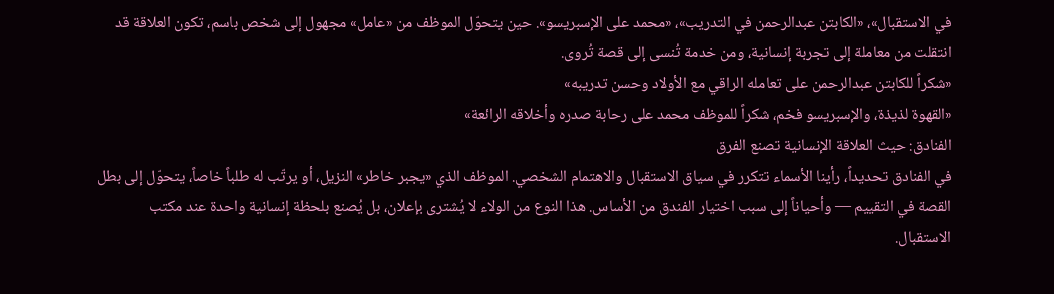في الاستقبال»، «الكابتن عبدالرحمن في التدريب»، «محمد على الإسبريسو». حين يتحوّل الموظف من «عامل» مجهول إلى شخص باسم، تكون العلاقة قد انتقلت من معاملة إلى تجربة إنسانية، ومن خدمة تُنسى إلى قصة تُروى.
«شكراً للكابتن عبدالرحمن على تعامله الراقي مع الأولاد وحسن تدريبه»
«القهوة لذيذة، والإسبريسو فخم، شكراً للموظف محمد على رحابة صدره وأخلاقه الرائعة»
الفنادق: حيث العلاقة الإنسانية تصنع الفرق
في الفنادق تحديداً، رأينا الأسماء تتكرر في سياق الاستقبال والاهتمام الشخصي. الموظف الذي «يجبر خاطر» النزيل، أو يرتّب له طلباً خاصاً، يتحوّل إلى بطل القصة في التقييم — وأحياناً إلى سبب اختيار الفندق من الأساس. هذا النوع من الولاء لا يُشترى بإعلان، بل يُصنع بلحظة إنسانية واحدة عند مكتب الاستقبال.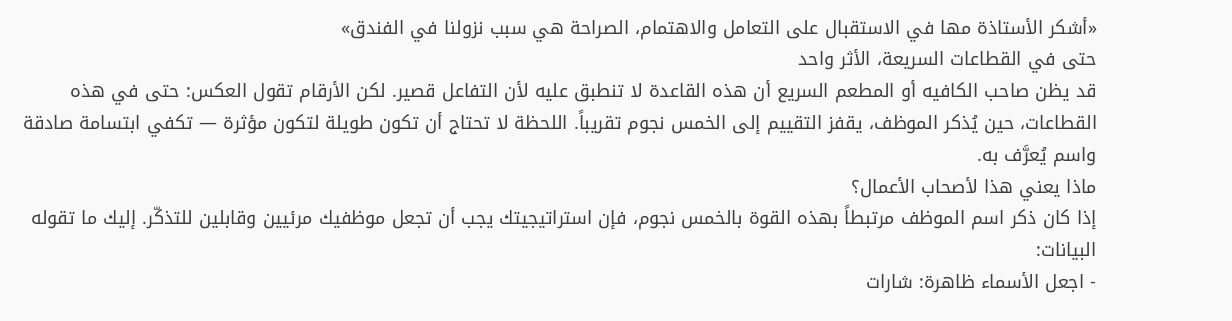«أشكر الأستاذة مها في الاستقبال على التعامل والاهتمام، الصراحة هي سبب نزولنا في الفندق»
حتى في القطاعات السريعة، الأثر واحد
قد يظن صاحب الكافيه أو المطعم السريع أن هذه القاعدة لا تنطبق عليه لأن التفاعل قصير. لكن الأرقام تقول العكس: حتى في هذه القطاعات، حين يُذكر الموظف، يقفز التقييم إلى الخمس نجوم تقريباً. اللحظة لا تحتاج أن تكون طويلة لتكون مؤثرة — تكفي ابتسامة صادقة واسم يُعرَّف به.
ماذا يعني هذا لأصحاب الأعمال؟
إذا كان ذكر اسم الموظف مرتبطاً بهذه القوة بالخمس نجوم، فإن استراتيجيتك يجب أن تجعل موظفيك مرئيين وقابلين للتذكّر. إليك ما تقوله البيانات:
- اجعل الأسماء ظاهرة: شارات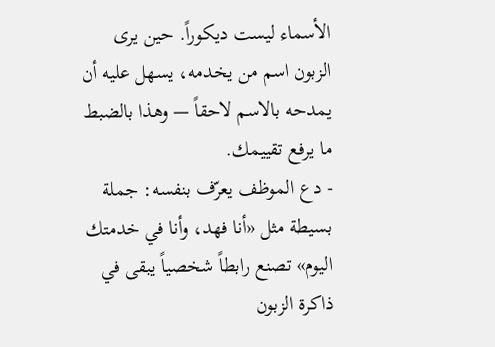الأسماء ليست ديكوراً. حين يرى الزبون اسم من يخدمه، يسهل عليه أن يمدحه بالاسم لاحقاً — وهذا بالضبط ما يرفع تقييمك.
- دع الموظف يعرّف بنفسه: جملة بسيطة مثل «أنا فهد، وأنا في خدمتك اليوم» تصنع رابطاً شخصياً يبقى في ذاكرة الزبون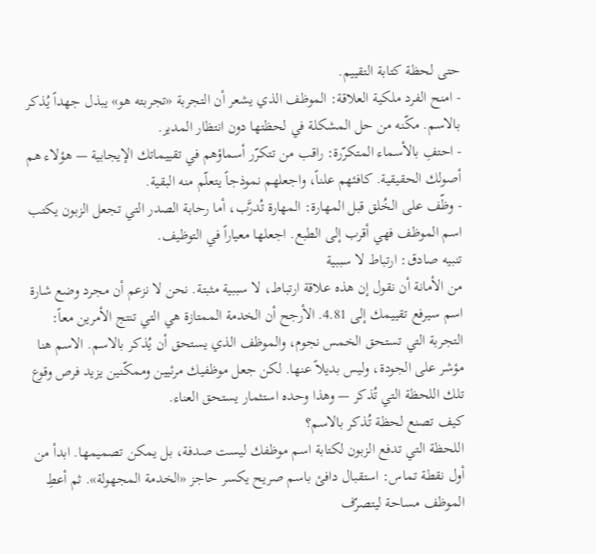حتى لحظة كتابة التقييم.
- امنح الفرد ملكية العلاقة: الموظف الذي يشعر أن التجربة «تجربته هو» يبذل جهداً يُذكر بالاسم. مكّنه من حل المشكلة في لحظتها دون انتظار المدير.
- احتفِ بالأسماء المتكرّرة: راقب من تتكرّر أسماؤهم في تقييماتك الإيجابية — هؤلاء هم أصولك الحقيقية. كافئهم علناً، واجعلهم نموذجاً يتعلّم منه البقية.
- وظّف على الخُلق قبل المهارة: المهارة تُدرَّب، أما رحابة الصدر التي تجعل الزبون يكتب اسم الموظف فهي أقرب إلى الطبع. اجعلها معياراً في التوظيف.
تنبيه صادق: ارتباط لا سببية
من الأمانة أن نقول إن هذه علاقة ارتباط، لا سببية مثبتة. نحن لا نزعم أن مجرد وضع شارة اسم سيرفع تقييمك إلى 4.81. الأرجح أن الخدمة الممتازة هي التي تنتج الأمرين معاً: التجربة التي تستحق الخمس نجوم، والموظف الذي يستحق أن يُذكر بالاسم. الاسم هنا مؤشر على الجودة، وليس بديلاً عنها. لكن جعل موظفيك مرئيين وممكّنين يزيد فرص وقوع تلك اللحظة التي تُذكر — وهذا وحده استثمار يستحق العناء.
كيف تصنع لحظة تُذكر بالاسم؟
اللحظة التي تدفع الزبون لكتابة اسم موظفك ليست صدفة، بل يمكن تصميمها. ابدأ من أول نقطة تماس: استقبال دافئ باسم صريح يكسر حاجز «الخدمة المجهولة». ثم أعطِ الموظف مساحة ليتصرّف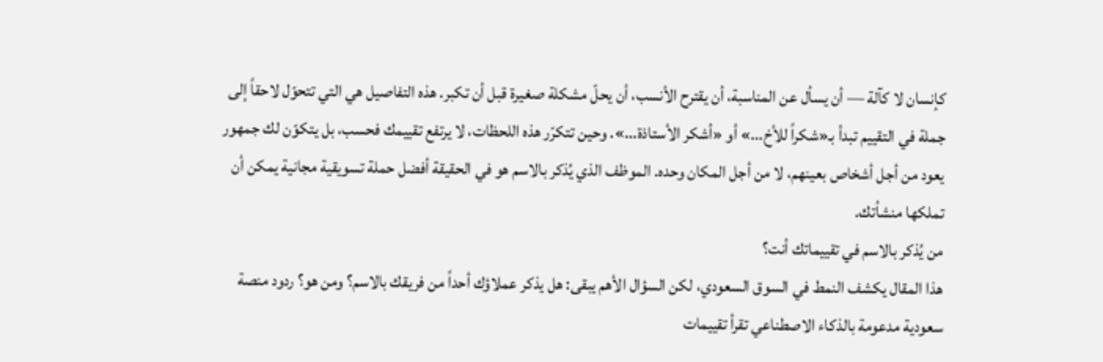كإنسان لا كآلة — أن يسأل عن المناسبة، أن يقترح الأنسب، أن يحلّ مشكلة صغيرة قبل أن تكبر. هذه التفاصيل هي التي تتحوّل لاحقاً إلى جملة في التقييم تبدأ بـ«شكراً للأخ...» أو «أشكر الأستاذة...». وحين تتكرّر هذه اللحظات، لا يرتفع تقييمك فحسب، بل يتكوّن لك جمهور يعود من أجل أشخاص بعينهم، لا من أجل المكان وحده. الموظف الذي يُذكر بالاسم هو في الحقيقة أفضل حملة تسويقية مجانية يمكن أن تملكها منشأتك.
من يُذكر بالاسم في تقييماتك أنت؟
هذا المقال يكشف النمط في السوق السعودي، لكن السؤال الأهم يبقى: هل يذكر عملاؤك أحداً من فريقك بالاسم؟ ومن هو؟ ردود منصة سعودية مدعومة بالذكاء الاصطناعي تقرأ تقييمات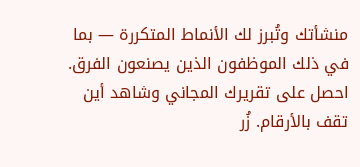منشأتك وتُبرز لك الأنماط المتكررة — بما في ذلك الموظفون الذين يصنعون الفرق. احصل على تقريرك المجاني وشاهد أين تقف بالأرقام. زُر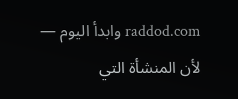raddod.com وابدأ اليوم — لأن المنشأة التي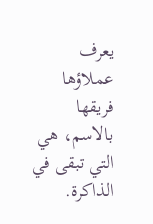يعرف عملاؤها فريقها بالاسم، هي التي تبقى في الذاكرة.